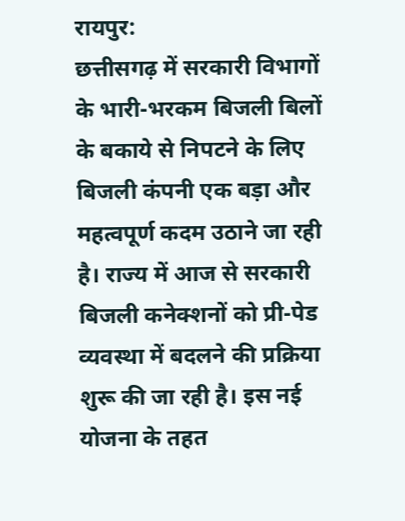रायपुर:
छत्तीसगढ़ में सरकारी विभागों के भारी-भरकम बिजली बिलों के बकाये से निपटने के लिए बिजली कंपनी एक बड़ा और महत्वपूर्ण कदम उठाने जा रही है। राज्य में आज से सरकारी बिजली कनेक्शनों को प्री-पेड व्यवस्था में बदलने की प्रक्रिया शुरू की जा रही है। इस नई योजना के तहत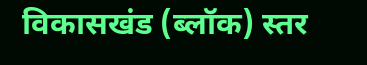विकासखंड (ब्लॉक) स्तर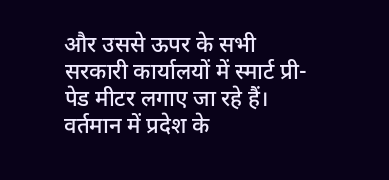और उससे ऊपर के सभी सरकारी कार्यालयों में स्मार्ट प्री-पेड मीटर लगाए जा रहे हैं।
वर्तमान में प्रदेश के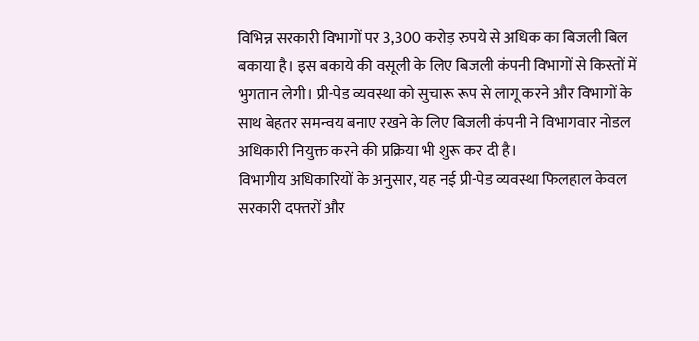विभिन्न सरकारी विभागों पर 3,300 करोड़ रुपये से अधिक का बिजली बिल बकाया है। इस बकाये की वसूली के लिए बिजली कंपनी विभागों से किस्तों में भुगतान लेगी। प्री-पेड व्यवस्था को सुचारू रूप से लागू करने और विभागों के साथ बेहतर समन्वय बनाए रखने के लिए बिजली कंपनी ने विभागवार नोडल अधिकारी नियुक्त करने की प्रक्रिया भी शुरू कर दी है।
विभागीय अधिकारियों के अनुसार, यह नई प्री-पेड व्यवस्था फिलहाल केवल सरकारी दफ्तरों और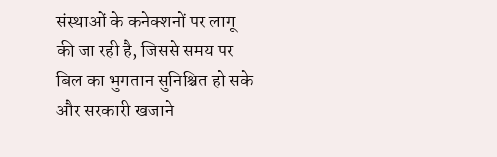संस्थाओं के कनेक्शनों पर लागू की जा रही है, जिससे समय पर बिल का भुगतान सुनिश्चित हो सके और सरकारी खजाने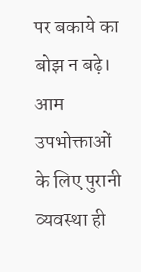पर बकाये का बोझ न बढ़े। आम उपभोक्ताओं के लिए पुरानी व्यवस्था ही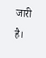जारी है।